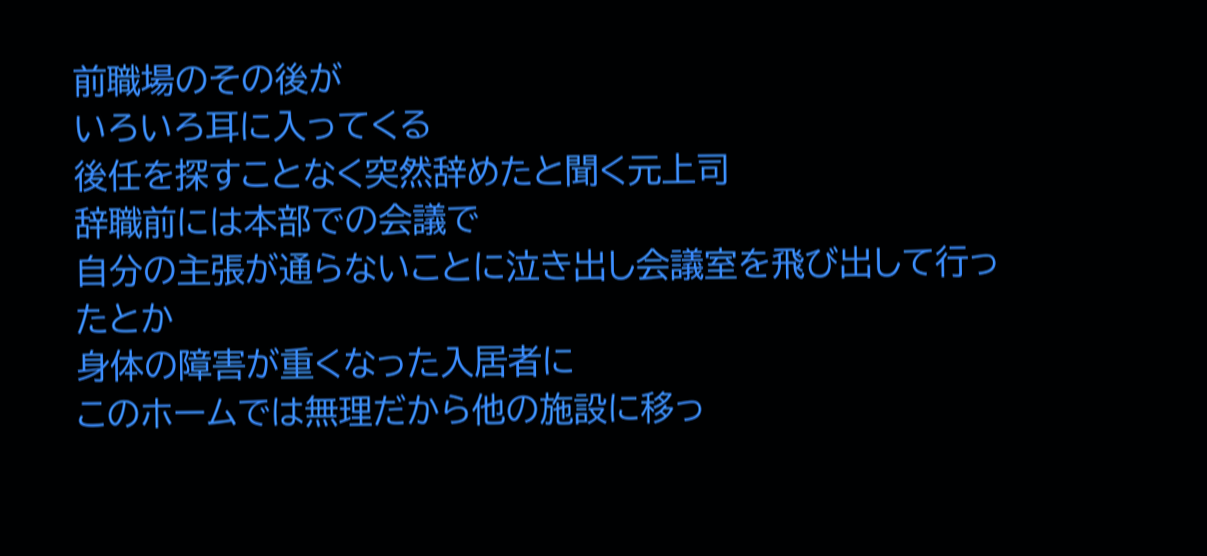前職場のその後が
いろいろ耳に入ってくる
後任を探すことなく突然辞めたと聞く元上司
辞職前には本部での会議で
自分の主張が通らないことに泣き出し会議室を飛び出して行ったとか
身体の障害が重くなった入居者に
このホームでは無理だから他の施設に移っ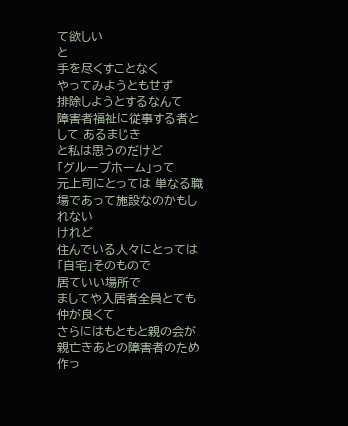て欲しい
と
手を尽くすことなく
やってみようともせず
排除しようとするなんて
障害者福祉に従事する者として あるまじき
と私は思うのだけど
「グループホーム」って
元上司にとっては 単なる職場であって施設なのかもしれない
けれど
住んでいる人々にとっては「自宅」そのもので
居ていい場所で
ましてや入居者全員とても仲が良くて
さらにはもともと親の会が親亡きあとの障害者のため作っ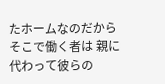たホームなのだから
そこで働く者は 親に代わって彼らの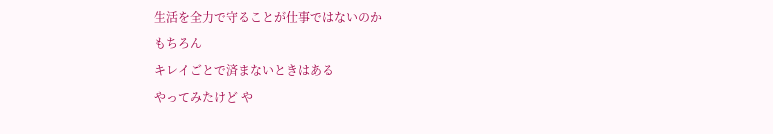生活を全力で守ることが仕事ではないのか
もちろん
キレイごとで済まないときはある
やってみたけど や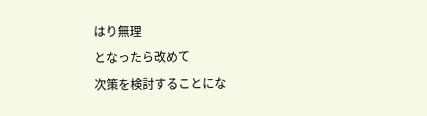はり無理
となったら改めて
次策を検討することにな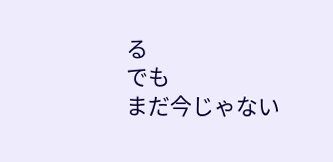る
でも
まだ今じゃない